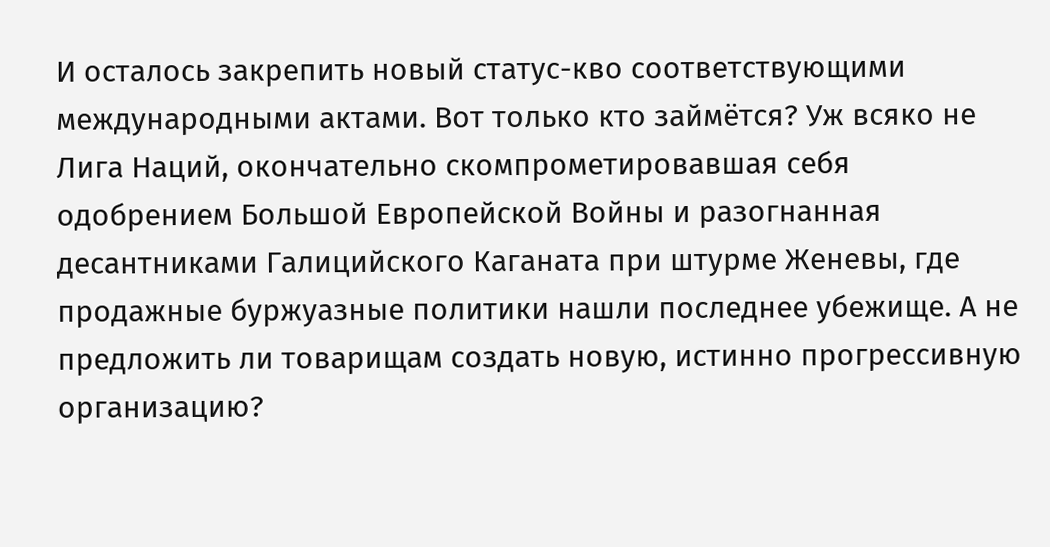И осталось закрепить новый статус-кво соответствующими международными актами. Вот только кто займётся? Уж всяко не Лига Наций, окончательно скомпрометировавшая себя одобрением Большой Европейской Войны и разогнанная десантниками Галицийского Каганата при штурме Женевы, где продажные буржуазные политики нашли последнее убежище. А не предложить ли товарищам создать новую, истинно прогрессивную организацию?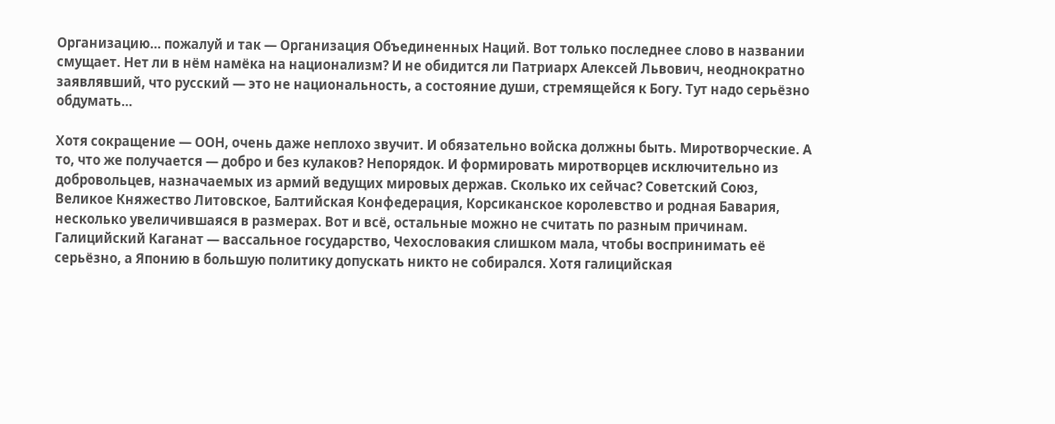Организацию… пожалуй и так — Организация Объединенных Наций. Вот только последнее слово в названии смущает. Нет ли в нём намёка на национализм? И не обидится ли Патриарх Алексей Львович, неоднократно заявлявший, что русский — это не национальность, а состояние души, стремящейся к Богу. Тут надо серьёзно обдумать…

Хотя сокращение — ООН, очень даже неплохо звучит. И обязательно войска должны быть. Миротворческие. А то, что же получается — добро и без кулаков? Непорядок. И формировать миротворцев исключительно из добровольцев, назначаемых из армий ведущих мировых держав. Сколько их сейчас? Советский Союз, Великое Княжество Литовское, Балтийская Конфедерация, Корсиканское королевство и родная Бавария, несколько увеличившаяся в размерах. Вот и всё, остальные можно не считать по разным причинам. Галицийский Каганат — вассальное государство, Чехословакия слишком мала, чтобы воспринимать её серьёзно, а Японию в большую политику допускать никто не собирался. Хотя галицийская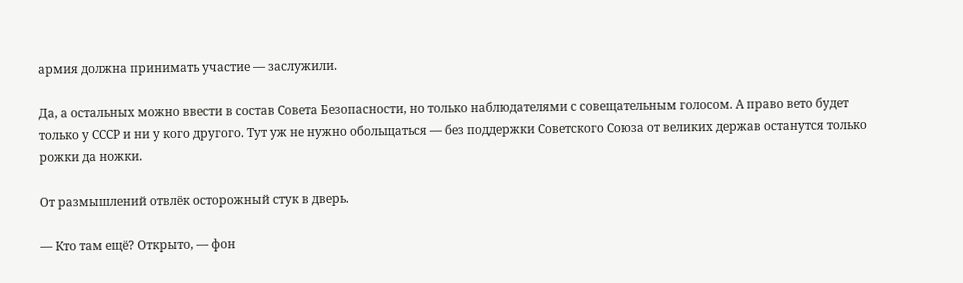армия должна принимать участие — заслужили.

Да, а остальных можно ввести в состав Совета Безопасности, но только наблюдателями с совещательным голосом. А право вето будет только у СССР и ни у кого другого. Тут уж не нужно обольщаться — без поддержки Советского Союза от великих держав останутся только рожки да ножки.

От размышлений отвлёк осторожный стук в дверь.

— Кто там ещё? Открыто, — фон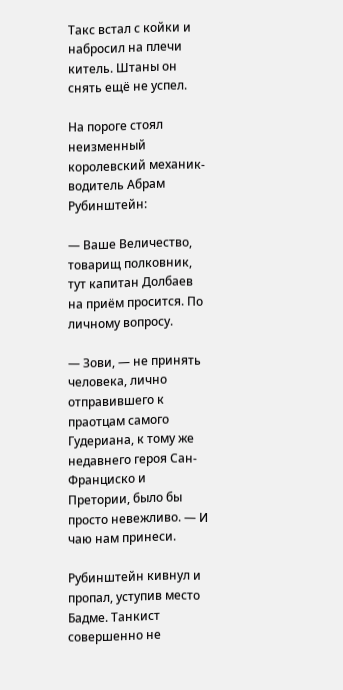Такс встал с койки и набросил на плечи китель. Штаны он снять ещё не успел.

На пороге стоял неизменный королевский механик-водитель Абрам Рубинштейн:

— Ваше Величество, товарищ полковник, тут капитан Долбаев на приём просится. По личному вопросу.

— Зови, — не принять человека, лично отправившего к праотцам самого Гудериана, к тому же недавнего героя Сан-Франциско и Претории, было бы просто невежливо. — И чаю нам принеси.

Рубинштейн кивнул и пропал, уступив место Бадме. Танкист совершенно не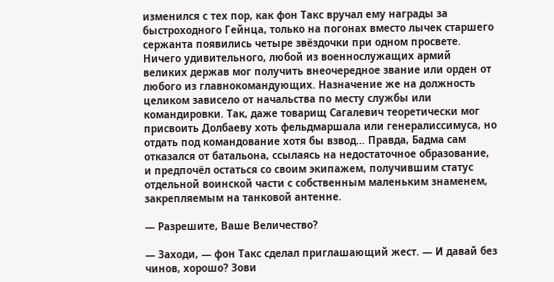изменился с тех пор, как фон Такс вручал ему награды за быстроходного Гейнца, только на погонах вместо лычек старшего сержанта появились четыре звёздочки при одном просвете. Ничего удивительного, любой из военнослужащих армий великих держав мог получить внеочередное звание или орден от любого из главнокомандующих. Назначение же на должность целиком зависело от начальства по месту службы или командировки. Так, даже товарищ Сагалевич теоретически мог присвоить Долбаеву хоть фельдмаршала или генералиссимуса, но отдать под командование хотя бы взвод… Правда, Бадма сам отказался от батальона, ссылаясь на недостаточное образование, и предпочёл остаться со своим экипажем, получившим статус отдельной воинской части с собственным маленьким знаменем, закрепляемым на танковой антенне.

— Разрешите, Ваше Величество?

— Заходи, — фон Такс сделал приглашающий жест. — И давай без чинов, хорошо? Зови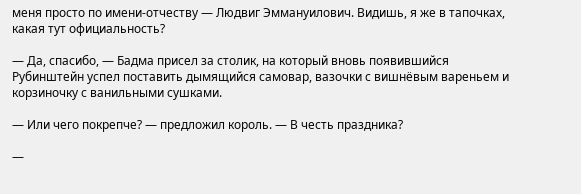меня просто по имени-отчеству — Людвиг Эммануилович. Видишь, я же в тапочках, какая тут официальность?

— Да, спасибо, — Бадма присел за столик, на который вновь появившийся Рубинштейн успел поставить дымящийся самовар, вазочки с вишнёвым вареньем и корзиночку с ванильными сушками.

— Или чего покрепче? — предложил король. — В честь праздника?

—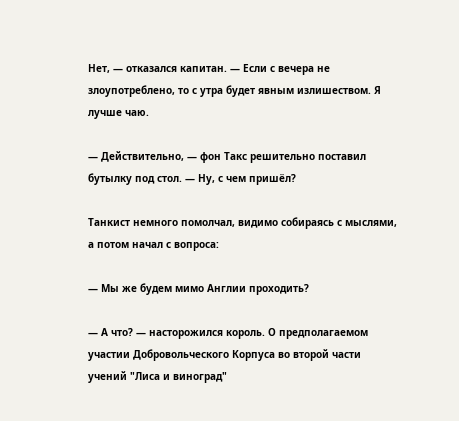Нет, — отказался капитан. — Если с вечера не злоупотреблено, то с утра будет явным излишеством. Я лучше чаю.

— Действительно, — фон Такс решительно поставил бутылку под стол. — Ну, с чем пришёл?

Танкист немного помолчал, видимо собираясь с мыслями, а потом начал с вопроса:

— Мы же будем мимо Англии проходить?

— А что? — насторожился король. О предполагаемом участии Добровольческого Корпуса во второй части учений "Лиса и виноград"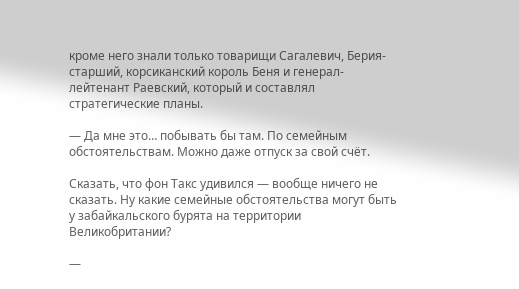кроме него знали только товарищи Сагалевич, Берия-старший, корсиканский король Беня и генерал-лейтенант Раевский, который и составлял стратегические планы.

— Да мне это… побывать бы там. По семейным обстоятельствам. Можно даже отпуск за свой счёт.

Сказать, что фон Такс удивился — вообще ничего не сказать. Ну какие семейные обстоятельства могут быть у забайкальского бурята на территории Великобритании?

—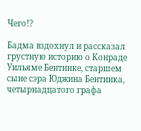Чего!?

Бадма вздохнул и рассказал грустную историю о Конраде Уильяме Бентинке, старшем сыне сэра Юджина Бентинка, четырнадцатого графа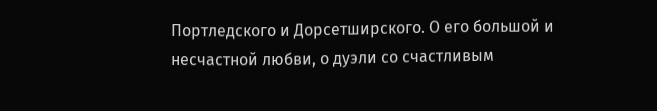Портледского и Дорсетширского. О его большой и несчастной любви, о дуэли со счастливым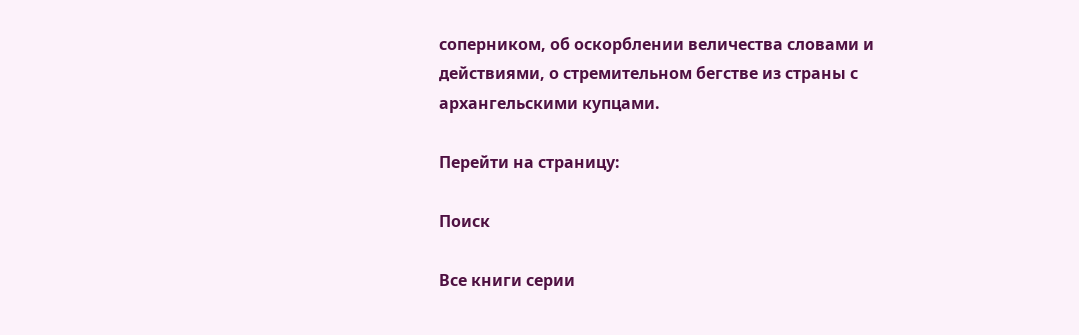соперником, об оскорблении величества словами и действиями, о стремительном бегстве из страны с архангельскими купцами.

Перейти на страницу:

Поиск

Все книги серии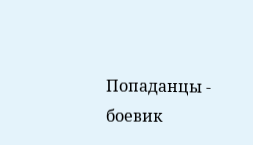Попаданцы - боевик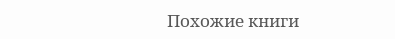Похожие книги